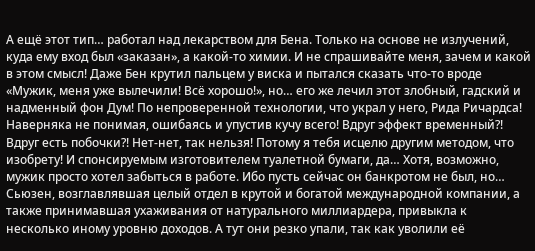А ещё этот тип… работал над лекарством для Бена. Только на основе не излучений, куда ему вход был «заказан», а какой-то химии. И не спрашивайте меня, зачем и какой в этом смысл! Даже Бен крутил пальцем у виска и пытался сказать что-то вроде «Мужик, меня уже вылечили! Всё хорошо!», но… его же лечил этот злобный, гадский и надменный фон Дум! По непроверенной технологии, что украл у него, Рида Ричардса! Наверняка не понимая, ошибаясь и упустив кучу всего! Вдруг эффект временный?! Вдруг есть побочки?! Нет-нет, так нельзя! Потому я тебя исцелю другим методом, что изобрету! И спонсируемым изготовителем туалетной бумаги, да… Хотя, возможно, мужик просто хотел забыться в работе. Ибо пусть сейчас он банкротом не был, но… Сьюзен, возглавлявшая целый отдел в крутой и богатой международной компании, а также принимавшая ухаживания от натурального миллиардера, привыкла к несколько иному уровню доходов. А тут они резко упали, так как уволили её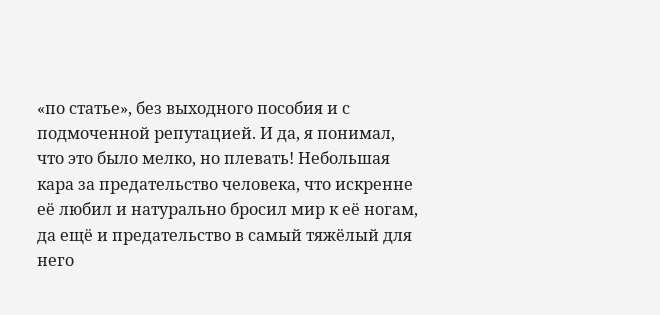«по статье», без выходного пособия и с подмоченной репутацией. И да, я понимал, что это было мелко, но плевать! Небольшая кара за предательство человека, что искренне её любил и натурально бросил мир к её ногам, да ещё и предательство в самый тяжёлый для него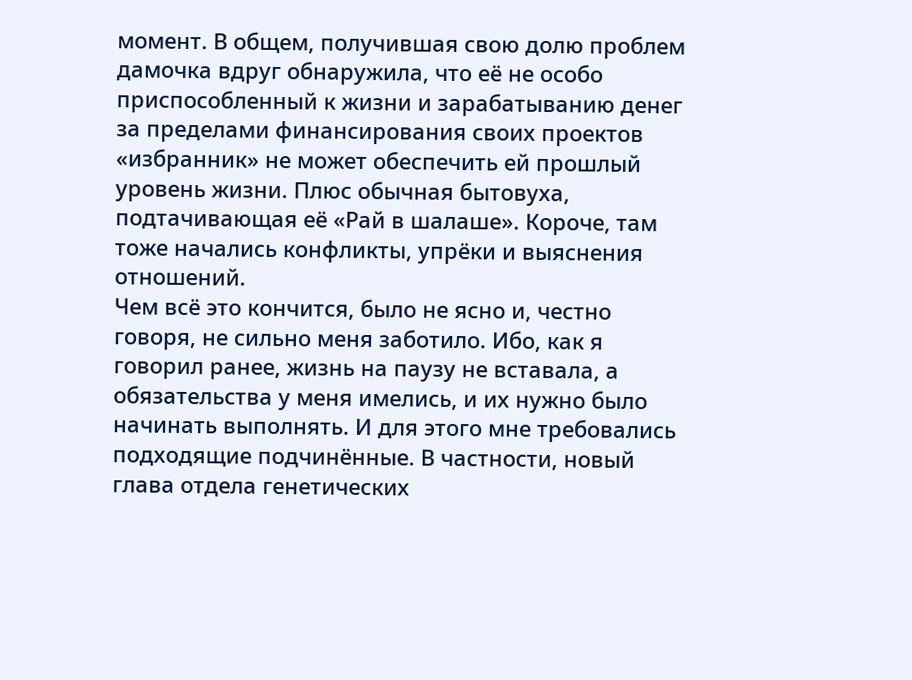момент. В общем, получившая свою долю проблем дамочка вдруг обнаружила, что её не особо приспособленный к жизни и зарабатыванию денег за пределами финансирования своих проектов «избранник» не может обеспечить ей прошлый уровень жизни. Плюс обычная бытовуха, подтачивающая её «Рай в шалаше». Короче, там тоже начались конфликты, упрёки и выяснения отношений.
Чем всё это кончится, было не ясно и, честно говоря, не сильно меня заботило. Ибо, как я говорил ранее, жизнь на паузу не вставала, а обязательства у меня имелись, и их нужно было начинать выполнять. И для этого мне требовались подходящие подчинённые. В частности, новый глава отдела генетических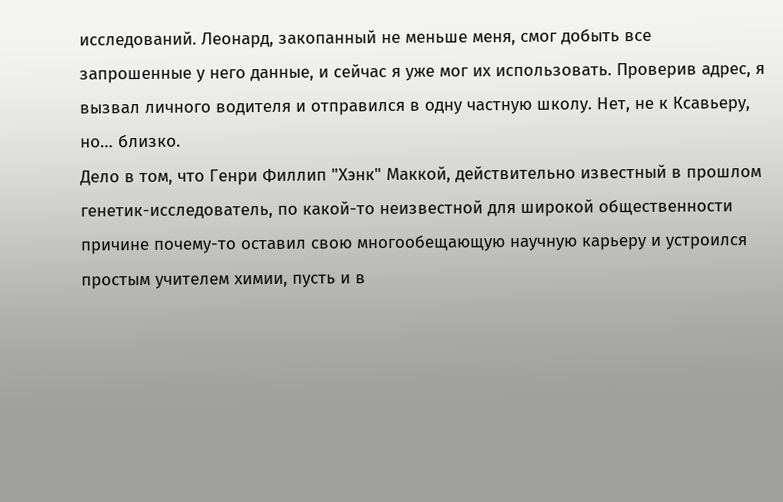исследований. Леонард, закопанный не меньше меня, смог добыть все запрошенные у него данные, и сейчас я уже мог их использовать. Проверив адрес, я вызвал личного водителя и отправился в одну частную школу. Нет, не к Ксавьеру, но… близко.
Дело в том, что Генри Филлип "Хэнк" Маккой, действительно известный в прошлом генетик-исследователь, по какой-то неизвестной для широкой общественности причине почему-то оставил свою многообещающую научную карьеру и устроился простым учителем химии, пусть и в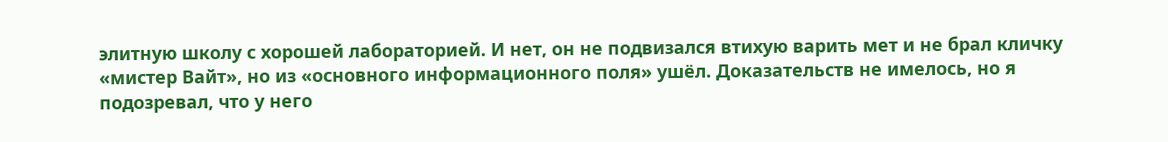элитную школу с хорошей лабораторией. И нет, он не подвизался втихую варить мет и не брал кличку «мистер Вайт», но из «основного информационного поля» ушёл. Доказательств не имелось, но я подозревал, что у него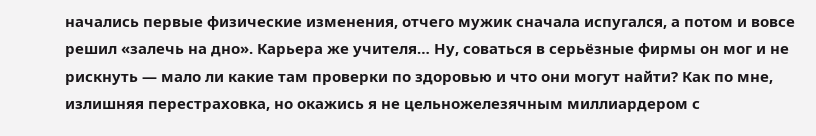начались первые физические изменения, отчего мужик сначала испугался, а потом и вовсе решил «залечь на дно». Карьера же учителя… Ну, соваться в серьёзные фирмы он мог и не рискнуть — мало ли какие там проверки по здоровью и что они могут найти? Как по мне, излишняя перестраховка, но окажись я не цельножелезячным миллиардером с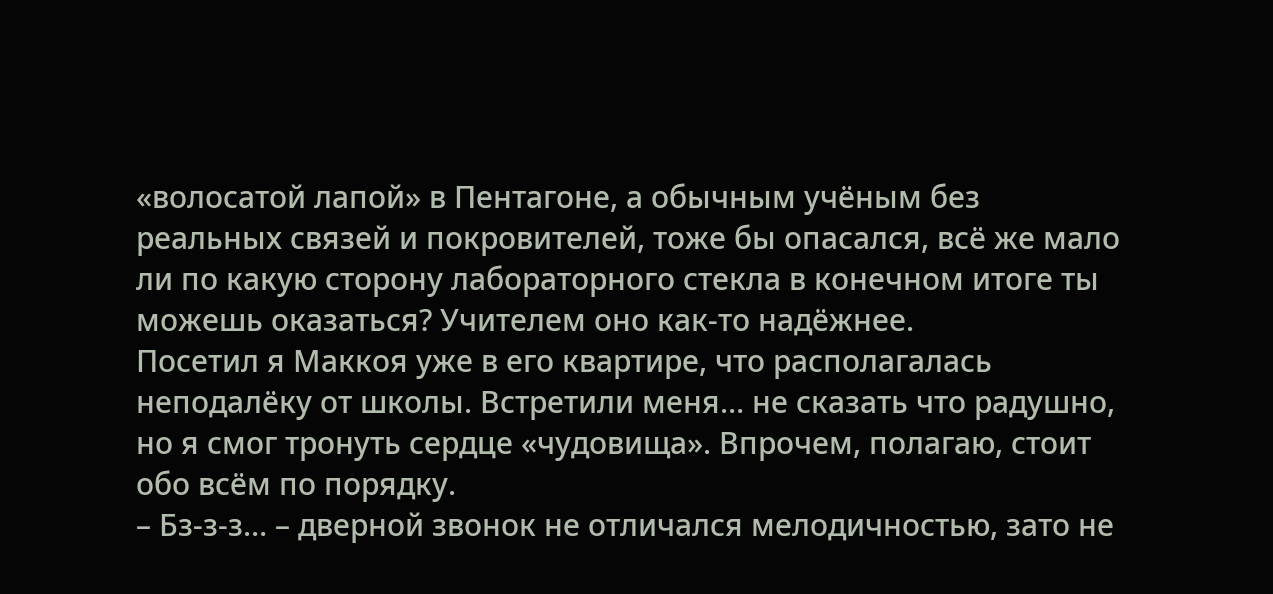«волосатой лапой» в Пентагоне, а обычным учёным без реальных связей и покровителей, тоже бы опасался, всё же мало ли по какую сторону лабораторного стекла в конечном итоге ты можешь оказаться? Учителем оно как-то надёжнее.
Посетил я Маккоя уже в его квартире, что располагалась неподалёку от школы. Встретили меня… не сказать что радушно, но я смог тронуть сердце «чудовища». Впрочем, полагаю, стоит обо всём по порядку.
– Бз-з-з… – дверной звонок не отличался мелодичностью, зато не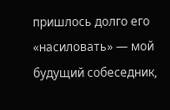пришлось долго его «насиловать» — мой будущий собеседник,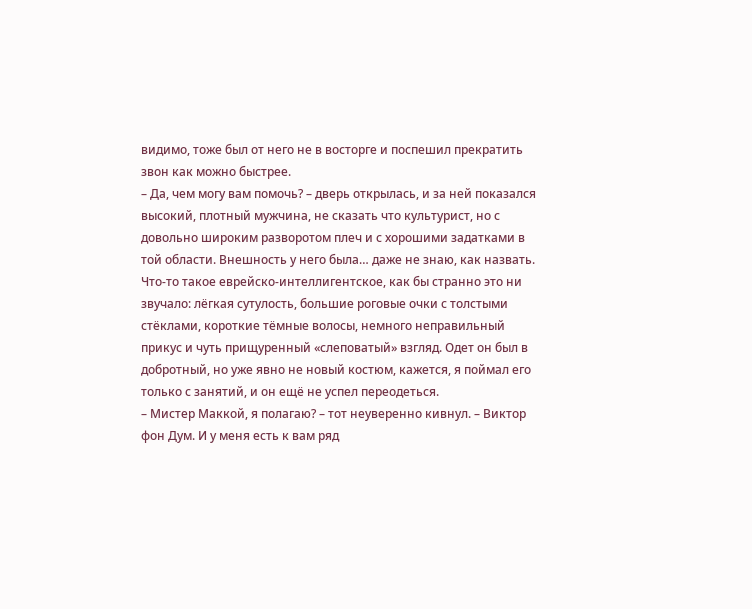видимо, тоже был от него не в восторге и поспешил прекратить звон как можно быстрее.
– Да, чем могу вам помочь? – дверь открылась, и за ней показался высокий, плотный мужчина, не сказать что культурист, но с довольно широким разворотом плеч и с хорошими задатками в той области. Внешность у него была… даже не знаю, как назвать. Что-то такое еврейско-интеллигентское, как бы странно это ни звучало: лёгкая сутулость, большие роговые очки с толстыми стёклами, короткие тёмные волосы, немного неправильный прикус и чуть прищуренный «слеповатый» взгляд. Одет он был в добротный, но уже явно не новый костюм, кажется, я поймал его только с занятий, и он ещё не успел переодеться.
– Мистер Маккой, я полагаю? – тот неуверенно кивнул. – Виктор фон Дум. И у меня есть к вам ряд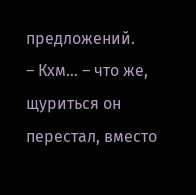предложений.
– Кхм… – что же, щуриться он перестал, вместо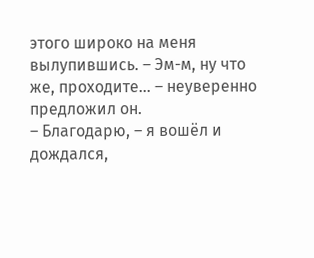этого широко на меня вылупившись. – Эм-м, ну что же, проходите… – неуверенно предложил он.
– Благодарю, – я вошёл и дождался,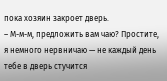пока хозяин закроет дверь.
– М-м-м, предложить вам чаю? Простите, я немного нервничаю — не каждый день тебе в дверь стучится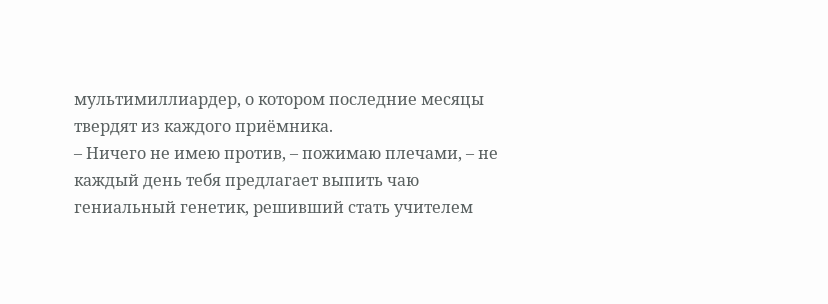мультимиллиардер, о котором последние месяцы твердят из каждого приёмника.
– Ничего не имею против, – пожимаю плечами, – не каждый день тебя предлагает выпить чаю гениальный генетик, решивший стать учителем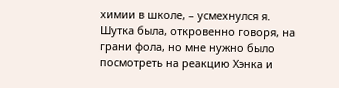химии в школе, – усмехнулся я. Шутка была, откровенно говоря, на грани фола, но мне нужно было посмотреть на реакцию Хэнка и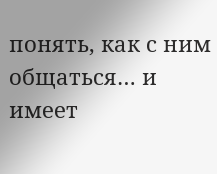понять, как с ним общаться… и имеет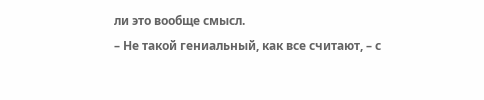ли это вообще смысл.
– Не такой гениальный, как все считают, – с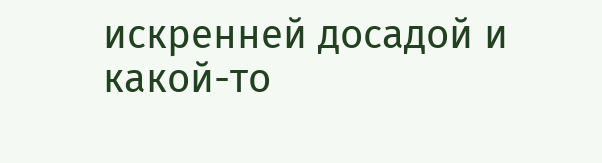искренней досадой и какой-то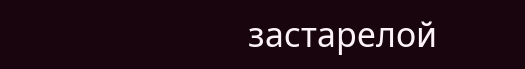застарелой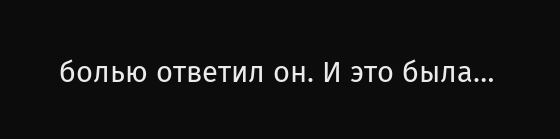болью ответил он. И это была…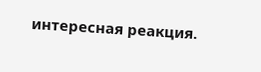интересная реакция.